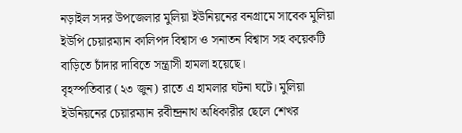নড়াইল সদর উপজেলার মুলিয়া ইউনিয়নের বনগ্রামে সাবেক মুলিয়া ইউপি চেয়ারম্যান কালিপদ বিশ্বাস ও সনাতন বিশ্বাস সহ কয়েকটি বাড়িতে চাঁদার দাবিতে সন্ত্রাসী হামলা হয়েছে।
বৃহস্পতিবার (২৩ জুন) রাতে এ হামলার ঘটনা ঘটে। মুলিয়া ইউনিয়নের চেয়ারম্যান রবীন্দ্রনাথ অধিকারীর ছেলে শেখর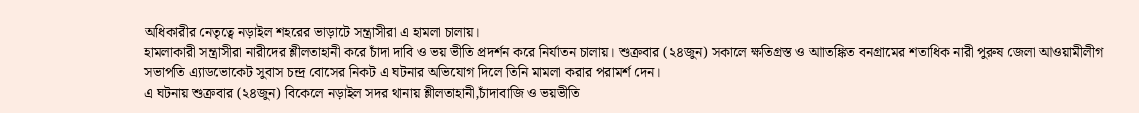অধিকারীর নেতৃত্বে নড়াইল শহরের ভাড়াটে সন্ত্রাসীরা এ হামলা চালায়।
হামলাকারী সন্ত্রাসীরা নারীদের শ্লীলতাহানী করে চাঁদা দাবি ও ভয় ভীতি প্রদর্শন করে নির্যাতন চালায়। শুক্রবার (২৪জুন) সকালে ক্ষতিগ্রস্ত ও আাতঙ্কিত বনগ্রামের শতাধিক নারী পুরুষ জেলা আওয়ামীলীগ সভাপতি এ্যাডভোকেট সুবাস চন্দ্র বোসের নিকট এ ঘটনার অভিযোগ দিলে তিনি মামলা করার পরামর্শ দেন।
এ ঘটনায় শুক্রবার (২৪জুন) বিকেলে নড়াইল সদর থানায় শ্লীলতাহানী,চাঁদাবাজি ও ভয়ভীতি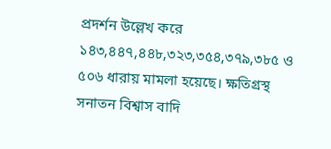প্রদর্শন উল্লেখ করে ১৪৩,৪৪৭,৪৪৮,৩২৩,৩৫৪,৩৭৯,৩৮৫ ও ৫০৬ ধারায় মামলা হয়েছে। ক্ষতিগ্রস্থ সনাতন বিশ্বাস বাদি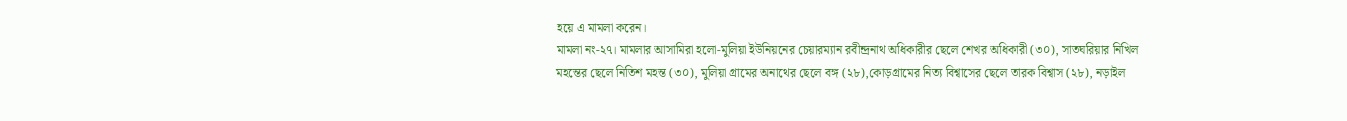হয়ে এ মামলা করেন।
মামলা নং-২৭। মামলার আসামিরা হলো-মুলিয়া ইউনিয়নের চেয়ারম্যান রবীন্দ্রনাথ অধিকারীর ছেলে শেখর অধিকারী (৩০), সাতঘরিয়ার নিখিল মহন্তের ছেলে নিতিশ মহন্ত (৩০), মুলিয়া গ্রামের অনাথের ছেলে বঙ্গ (২৮),কোড়গ্রামের নিত্য বিশ্বাসের ছেলে তারক বিশ্বাস (২৮), নড়াইল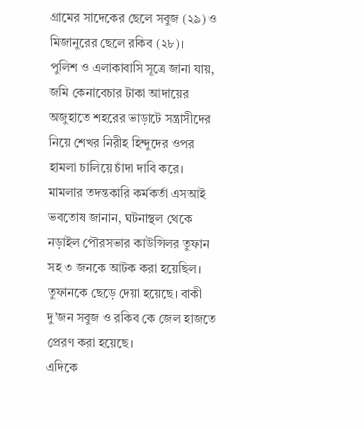গ্রামের সাদেকের ছেলে সবুজ (২৯) ও মিজানুরের ছেলে রকিব (২৮)।
পুলিশ ও এলাকাবাসি সূত্রে জানা যায়, জমি কেনাবেচার টাকা আদায়ের অজুহাতে শহরের ভাড়াটে সন্ত্রাসীদের নিয়ে শেখর নিরীহ হিন্দুদের ওপর হামলা চালিয়ে চাঁদা দাবি করে।
মামলার তদন্তকারি কর্মকর্তা এসআই ভবতোষ জানান, ঘটনাস্থল থেকে নড়াইল পৌরসভার কাউন্সিলর তুফান সহ ৩ জনকে আটক করা হয়েছিল। তুফানকে ছেড়ে দেয়া হয়েছে। বাকী দু’জন সবুজ ও রকিব কে জেল হাজতে প্রেরণ করা হয়েছে।
এদিকে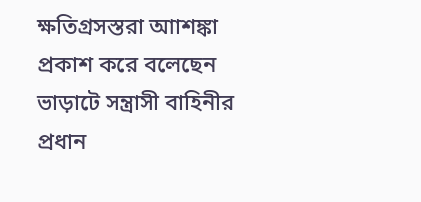ক্ষতিগ্রসস্তরা আাশঙ্কা প্রকাশ করে বলেছেন ভাড়াটে সন্ত্রাসী বাহিনীর প্রধান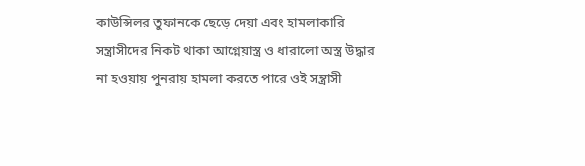কাউন্সিলর তুফানকে ছেড়ে দেয়া এবং হামলাকারি সন্ত্রাসীদের নিকট থাকা আগ্নেয়াস্ত্র ও ধারালো অস্ত্র উদ্ধার না হওয়ায় পুনরায় হামলা করতে পারে ওই সন্ত্রাসী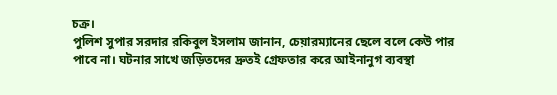চক্র।
পুলিশ সুপার সরদার রকিবুল ইসলাম জানান, চেয়ারম্যানের ছেলে বলে কেউ পার পাবে না। ঘটনার সাখে জড়িতদের দ্রুতই গ্রেফতার করে আইনানুগ ব্যবস্থা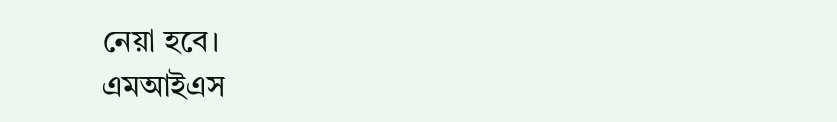নেয়া হবে।
এমআইএস